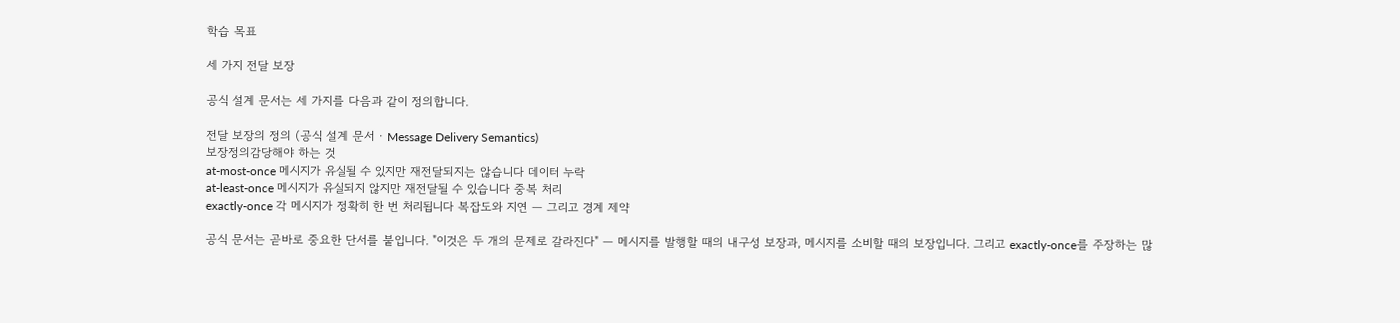학습 목표

세 가지 전달 보장

공식 설계 문서는 세 가지를 다음과 같이 정의합니다.

전달 보장의 정의 (공식 설계 문서 · Message Delivery Semantics)
보장정의감당해야 하는 것
at-most-once 메시지가 유실될 수 있지만 재전달되지는 않습니다 데이터 누락
at-least-once 메시지가 유실되지 않지만 재전달될 수 있습니다 중복 처리
exactly-once 각 메시지가 정확히 한 번 처리됩니다 복잡도와 지연 — 그리고 경계 제약

공식 문서는 곧바로 중요한 단서를 붙입니다. "이것은 두 개의 문제로 갈라진다" — 메시지를 발행할 때의 내구성 보장과, 메시지를 소비할 때의 보장입니다. 그리고 exactly-once를 주장하는 많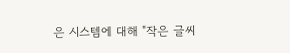은 시스템에 대해 "작은 글씨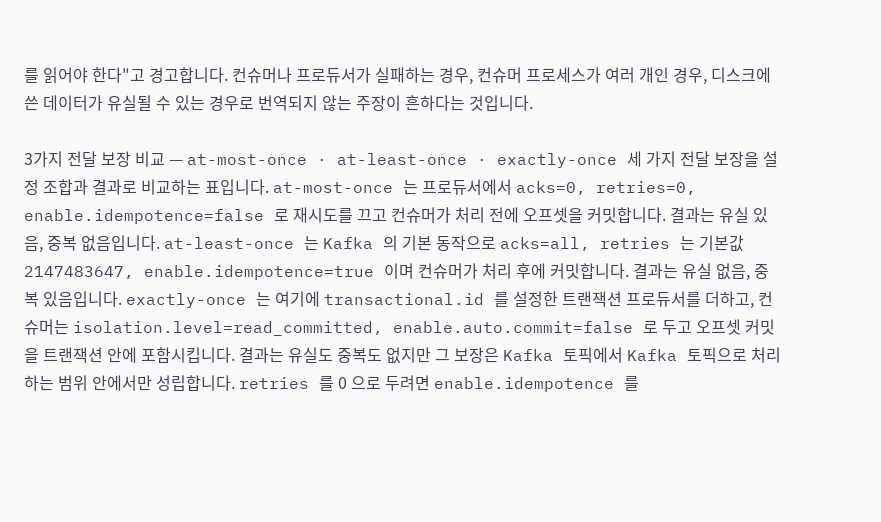를 읽어야 한다"고 경고합니다. 컨슈머나 프로듀서가 실패하는 경우, 컨슈머 프로세스가 여러 개인 경우, 디스크에 쓴 데이터가 유실될 수 있는 경우로 번역되지 않는 주장이 흔하다는 것입니다.

3가지 전달 보장 비교 — at-most-once · at-least-once · exactly-once 세 가지 전달 보장을 설정 조합과 결과로 비교하는 표입니다. at-most-once 는 프로듀서에서 acks=0, retries=0, enable.idempotence=false 로 재시도를 끄고 컨슈머가 처리 전에 오프셋을 커밋합니다. 결과는 유실 있음, 중복 없음입니다. at-least-once 는 Kafka 의 기본 동작으로 acks=all, retries 는 기본값 2147483647, enable.idempotence=true 이며 컨슈머가 처리 후에 커밋합니다. 결과는 유실 없음, 중복 있음입니다. exactly-once 는 여기에 transactional.id 를 설정한 트랜잭션 프로듀서를 더하고, 컨슈머는 isolation.level=read_committed, enable.auto.commit=false 로 두고 오프셋 커밋을 트랜잭션 안에 포함시킵니다. 결과는 유실도 중복도 없지만 그 보장은 Kafka 토픽에서 Kafka 토픽으로 처리하는 범위 안에서만 성립합니다. retries 를 0 으로 두려면 enable.idempotence 를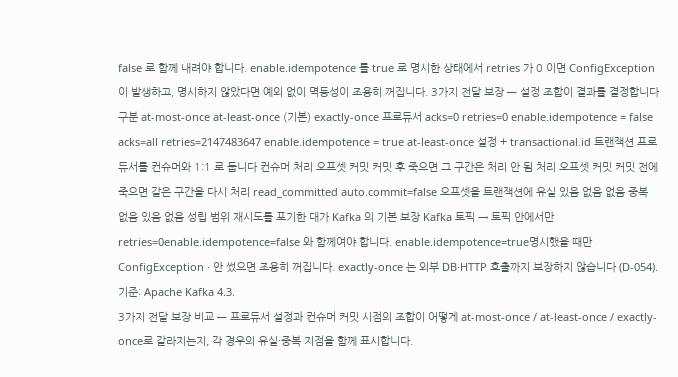false 로 함께 내려야 합니다. enable.idempotence 를 true 로 명시한 상태에서 retries 가 0 이면 ConfigException 이 발생하고, 명시하지 않았다면 예외 없이 멱등성이 조용히 꺼집니다. 3가지 전달 보장 — 설정 조합이 결과를 결정합니다 구분 at-most-once at-least-once (기본) exactly-once 프로듀서 acks=0 retries=0 enable.idempotence = false acks=all retries=2147483647 enable.idempotence = true at-least-once 설정 + transactional.id 트랜잭션 프로듀서를 컨슈머와 1:1 로 둡니다 컨슈머 처리 오프셋 커밋 커밋 후 죽으면 그 구간은 처리 안 됨 처리 오프셋 커밋 커밋 전에 죽으면 같은 구간을 다시 처리 read_committed auto.commit=false 오프셋을 트랜잭션에 유실 있음 없음 없음 중복 없음 있음 없음 성립 범위 재시도를 포기한 대가 Kafka 의 기본 보장 Kafka 토픽 → 토픽 안에서만 retries=0enable.idempotence=false 와 함께여야 합니다. enable.idempotence=true명시했을 때만 ConfigException · 안 썼으면 조용히 꺼집니다. exactly-once 는 외부 DB·HTTP 호출까지 보장하지 않습니다 (D-054). 기준: Apache Kafka 4.3.
3가지 전달 보장 비교 — 프로듀서 설정과 컨슈머 커밋 시점의 조합이 어떻게 at-most-once / at-least-once / exactly-once로 갈라지는지, 각 경우의 유실·중복 지점을 함께 표시합니다.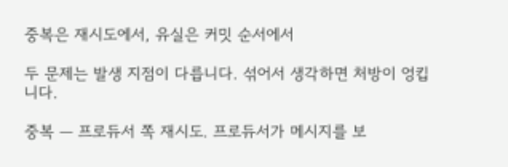중복은 재시도에서, 유실은 커밋 순서에서

두 문제는 발생 지점이 다릅니다. 섞어서 생각하면 처방이 엉킵니다.

중복 — 프로듀서 쪽 재시도. 프로듀서가 메시지를 보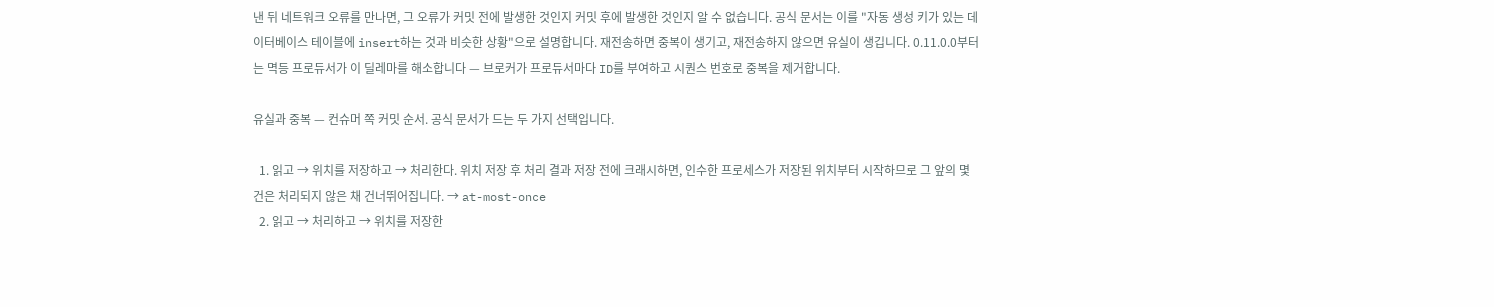낸 뒤 네트워크 오류를 만나면, 그 오류가 커밋 전에 발생한 것인지 커밋 후에 발생한 것인지 알 수 없습니다. 공식 문서는 이를 "자동 생성 키가 있는 데이터베이스 테이블에 insert하는 것과 비슷한 상황"으로 설명합니다. 재전송하면 중복이 생기고, 재전송하지 않으면 유실이 생깁니다. 0.11.0.0부터는 멱등 프로듀서가 이 딜레마를 해소합니다 — 브로커가 프로듀서마다 ID를 부여하고 시퀀스 번호로 중복을 제거합니다.

유실과 중복 — 컨슈머 쪽 커밋 순서. 공식 문서가 드는 두 가지 선택입니다.

  1. 읽고 → 위치를 저장하고 → 처리한다. 위치 저장 후 처리 결과 저장 전에 크래시하면, 인수한 프로세스가 저장된 위치부터 시작하므로 그 앞의 몇 건은 처리되지 않은 채 건너뛰어집니다. → at-most-once
  2. 읽고 → 처리하고 → 위치를 저장한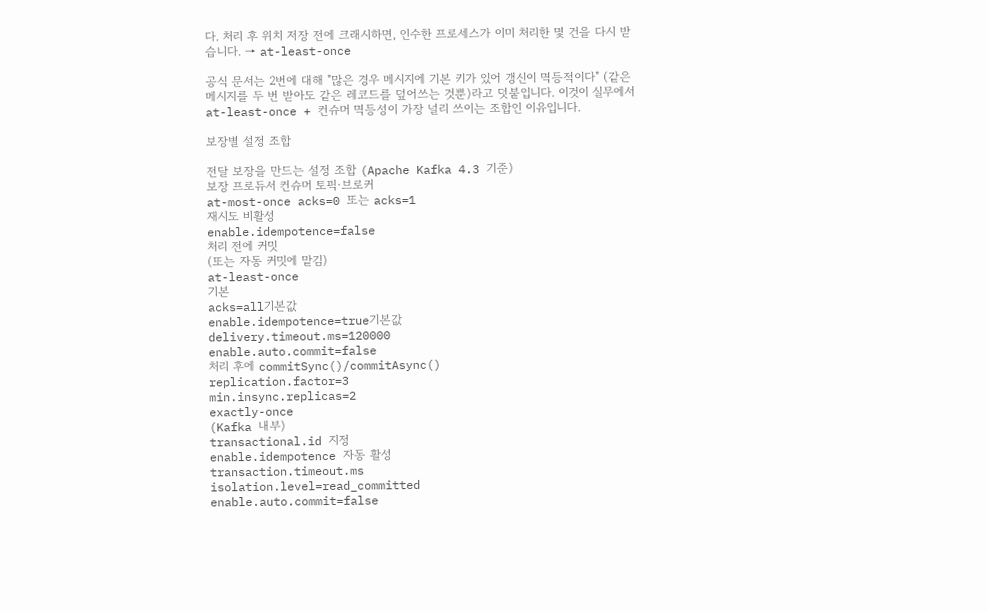다. 처리 후 위치 저장 전에 크래시하면, 인수한 프로세스가 이미 처리한 몇 건을 다시 받습니다. → at-least-once

공식 문서는 2번에 대해 "많은 경우 메시지에 기본 키가 있어 갱신이 멱등적이다" (같은 메시지를 두 번 받아도 같은 레코드를 덮어쓰는 것뿐)라고 덧붙입니다. 이것이 실무에서 at-least-once + 컨슈머 멱등성이 가장 널리 쓰이는 조합인 이유입니다.

보장별 설정 조합

전달 보장을 만드는 설정 조합 (Apache Kafka 4.3 기준)
보장 프로듀서 컨슈머 토픽·브로커
at-most-once acks=0 또는 acks=1
재시도 비활성
enable.idempotence=false
처리 전에 커밋
(또는 자동 커밋에 맡김)
at-least-once
기본
acks=all기본값
enable.idempotence=true기본값
delivery.timeout.ms=120000
enable.auto.commit=false
처리 후에 commitSync()/commitAsync()
replication.factor=3
min.insync.replicas=2
exactly-once
(Kafka 내부)
transactional.id 지정
enable.idempotence 자동 활성
transaction.timeout.ms
isolation.level=read_committed
enable.auto.commit=false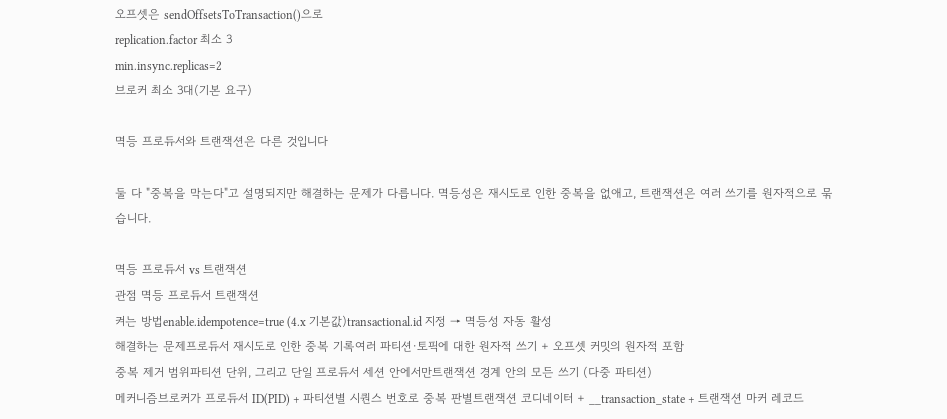오프셋은 sendOffsetsToTransaction()으로
replication.factor 최소 3
min.insync.replicas=2
브로커 최소 3대(기본 요구)

멱등 프로듀서와 트랜잭션은 다른 것입니다

둘 다 "중복을 막는다"고 설명되지만 해결하는 문제가 다릅니다. 멱등성은 재시도로 인한 중복을 없애고, 트랜잭션은 여러 쓰기를 원자적으로 묶습니다.

멱등 프로듀서 vs 트랜잭션
관점 멱등 프로듀서 트랜잭션
켜는 방법enable.idempotence=true (4.x 기본값)transactional.id 지정 → 멱등성 자동 활성
해결하는 문제프로듀서 재시도로 인한 중복 기록여러 파티션·토픽에 대한 원자적 쓰기 + 오프셋 커밋의 원자적 포함
중복 제거 범위파티션 단위, 그리고 단일 프로듀서 세션 안에서만트랜잭션 경계 안의 모든 쓰기 (다중 파티션)
메커니즘브로커가 프로듀서 ID(PID) + 파티션별 시퀀스 번호로 중복 판별트랜잭션 코디네이터 + __transaction_state + 트랜잭션 마커 레코드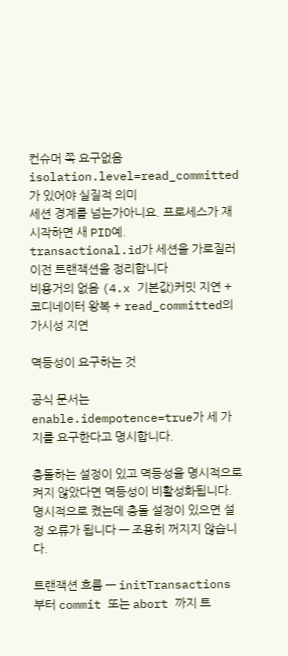컨슈머 쪽 요구없음isolation.level=read_committed가 있어야 실질적 의미
세션 경계를 넘는가아니요. 프로세스가 재시작하면 새 PID예. transactional.id가 세션을 가로질러 이전 트랜잭션을 정리합니다
비용거의 없음 (4.x 기본값)커밋 지연 + 코디네이터 왕복 + read_committed의 가시성 지연

멱등성이 요구하는 것

공식 문서는 enable.idempotence=true가 세 가지를 요구한다고 명시합니다.

충돌하는 설정이 있고 멱등성을 명시적으로 켜지 않았다면 멱등성이 비활성화됩니다. 명시적으로 켰는데 충돌 설정이 있으면 설정 오류가 됩니다 — 조용히 꺼지지 않습니다.

트랜잭션 흐름 — initTransactions 부터 commit 또는 abort 까지 트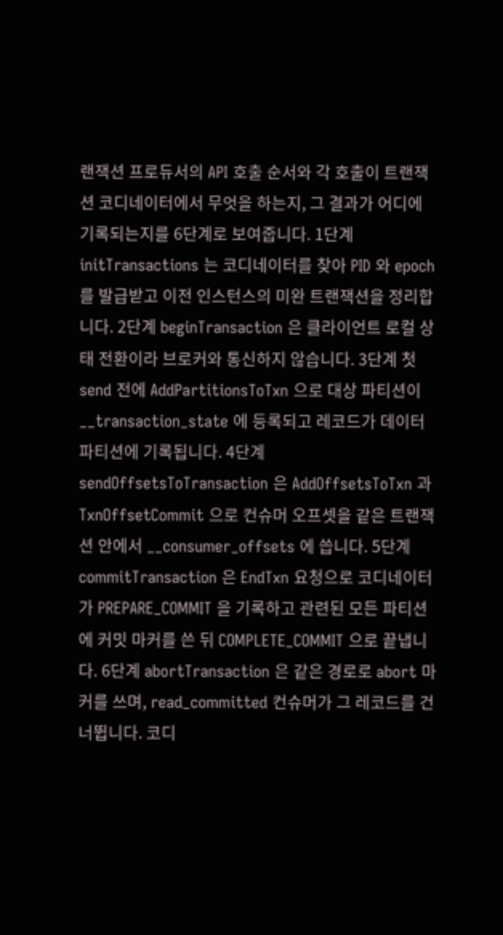랜잭션 프로듀서의 API 호출 순서와 각 호출이 트랜잭션 코디네이터에서 무엇을 하는지, 그 결과가 어디에 기록되는지를 6단계로 보여줍니다. 1단계 initTransactions 는 코디네이터를 찾아 PID 와 epoch 를 발급받고 이전 인스턴스의 미완 트랜잭션을 정리합니다. 2단계 beginTransaction 은 클라이언트 로컬 상태 전환이라 브로커와 통신하지 않습니다. 3단계 첫 send 전에 AddPartitionsToTxn 으로 대상 파티션이 __transaction_state 에 등록되고 레코드가 데이터 파티션에 기록됩니다. 4단계 sendOffsetsToTransaction 은 AddOffsetsToTxn 과 TxnOffsetCommit 으로 컨슈머 오프셋을 같은 트랜잭션 안에서 __consumer_offsets 에 씁니다. 5단계 commitTransaction 은 EndTxn 요청으로 코디네이터가 PREPARE_COMMIT 을 기록하고 관련된 모든 파티션에 커밋 마커를 쓴 뒤 COMPLETE_COMMIT 으로 끝냅니다. 6단계 abortTransaction 은 같은 경로로 abort 마커를 쓰며, read_committed 컨슈머가 그 레코드를 건너뜁니다. 코디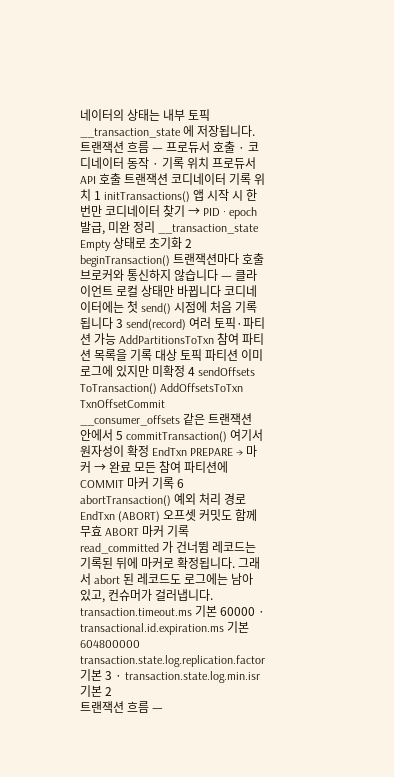네이터의 상태는 내부 토픽 __transaction_state 에 저장됩니다. 트랜잭션 흐름 — 프로듀서 호출 · 코디네이터 동작 · 기록 위치 프로듀서 API 호출 트랜잭션 코디네이터 기록 위치 1 initTransactions() 앱 시작 시 한 번만 코디네이터 찾기 → PID · epoch 발급, 미완 정리 __transaction_state Empty 상태로 초기화 2 beginTransaction() 트랜잭션마다 호출 브로커와 통신하지 않습니다 — 클라이언트 로컬 상태만 바뀝니다 코디네이터에는 첫 send() 시점에 처음 기록됩니다 3 send(record) 여러 토픽·파티션 가능 AddPartitionsToTxn 참여 파티션 목록을 기록 대상 토픽 파티션 이미 로그에 있지만 미확정 4 sendOffsets ToTransaction() AddOffsetsToTxn TxnOffsetCommit __consumer_offsets 같은 트랜잭션 안에서 5 commitTransaction() 여기서 원자성이 확정 EndTxn PREPARE → 마커 → 완료 모든 참여 파티션에 COMMIT 마커 기록 6 abortTransaction() 예외 처리 경로 EndTxn (ABORT) 오프셋 커밋도 함께 무효 ABORT 마커 기록 read_committed 가 건너뜀 레코드는 기록된 뒤에 마커로 확정됩니다. 그래서 abort 된 레코드도 로그에는 남아 있고, 컨슈머가 걸러냅니다. transaction.timeout.ms 기본 60000 · transactional.id.expiration.ms 기본 604800000 transaction.state.log.replication.factor 기본 3 · transaction.state.log.min.isr 기본 2
트랜잭션 흐름 —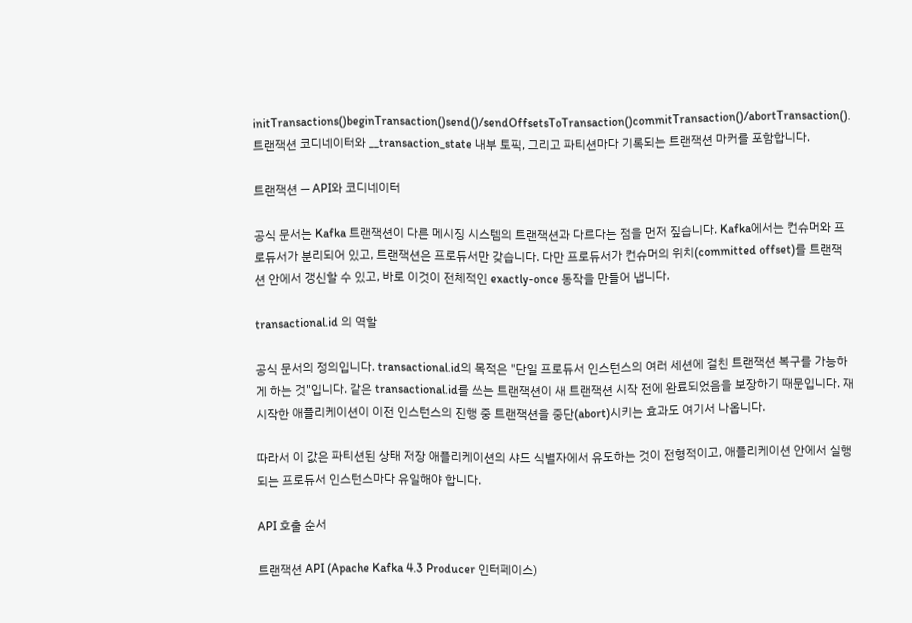initTransactions()beginTransaction()send()/sendOffsetsToTransaction()commitTransaction()/abortTransaction(). 트랜잭션 코디네이터와 __transaction_state 내부 토픽, 그리고 파티션마다 기록되는 트랜잭션 마커를 포함합니다.

트랜잭션 — API와 코디네이터

공식 문서는 Kafka 트랜잭션이 다른 메시징 시스템의 트랜잭션과 다르다는 점을 먼저 짚습니다. Kafka에서는 컨슈머와 프로듀서가 분리되어 있고, 트랜잭션은 프로듀서만 갖습니다. 다만 프로듀서가 컨슈머의 위치(committed offset)를 트랜잭션 안에서 갱신할 수 있고, 바로 이것이 전체적인 exactly-once 동작을 만들어 냅니다.

transactional.id 의 역할

공식 문서의 정의입니다. transactional.id의 목적은 "단일 프로듀서 인스턴스의 여러 세션에 걸친 트랜잭션 복구를 가능하게 하는 것"입니다. 같은 transactional.id를 쓰는 트랜잭션이 새 트랜잭션 시작 전에 완료되었음을 보장하기 때문입니다. 재시작한 애플리케이션이 이전 인스턴스의 진행 중 트랜잭션을 중단(abort)시키는 효과도 여기서 나옵니다.

따라서 이 값은 파티션된 상태 저장 애플리케이션의 샤드 식별자에서 유도하는 것이 전형적이고, 애플리케이션 안에서 실행되는 프로듀서 인스턴스마다 유일해야 합니다.

API 호출 순서

트랜잭션 API (Apache Kafka 4.3 Producer 인터페이스)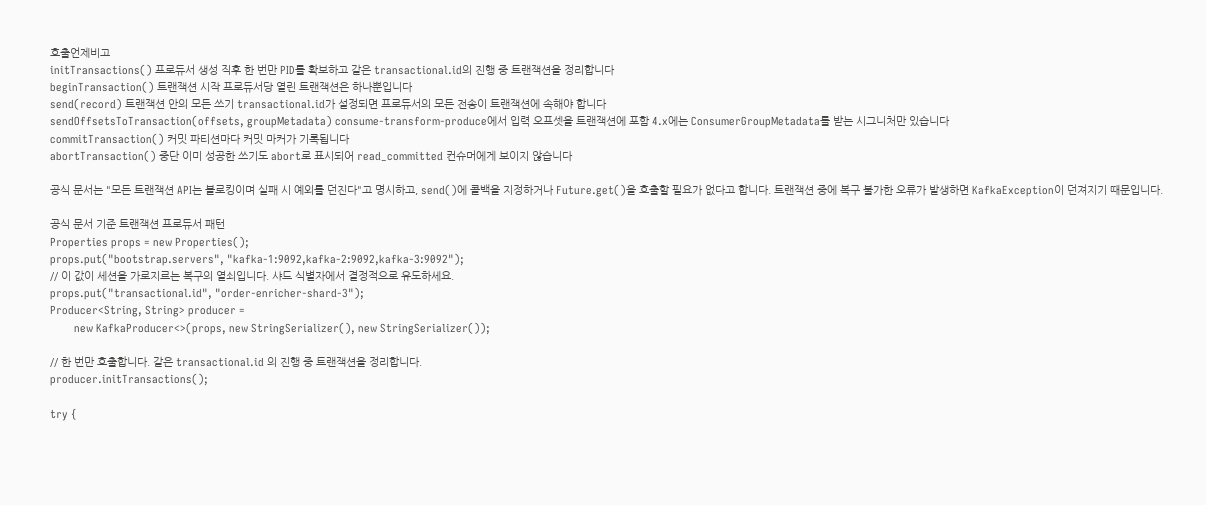호출언제비고
initTransactions() 프로듀서 생성 직후 한 번만 PID를 확보하고 같은 transactional.id의 진행 중 트랜잭션을 정리합니다
beginTransaction() 트랜잭션 시작 프로듀서당 열린 트랜잭션은 하나뿐입니다
send(record) 트랜잭션 안의 모든 쓰기 transactional.id가 설정되면 프로듀서의 모든 전송이 트랜잭션에 속해야 합니다
sendOffsetsToTransaction(offsets, groupMetadata) consume-transform-produce에서 입력 오프셋을 트랜잭션에 포함 4.x에는 ConsumerGroupMetadata를 받는 시그니처만 있습니다
commitTransaction() 커밋 파티션마다 커밋 마커가 기록됩니다
abortTransaction() 중단 이미 성공한 쓰기도 abort로 표시되어 read_committed 컨슈머에게 보이지 않습니다

공식 문서는 "모든 트랜잭션 API는 블로킹이며 실패 시 예외를 던진다"고 명시하고, send()에 콜백을 지정하거나 Future.get()을 호출할 필요가 없다고 합니다. 트랜잭션 중에 복구 불가한 오류가 발생하면 KafkaException이 던져지기 때문입니다.

공식 문서 기준 트랜잭션 프로듀서 패턴
Properties props = new Properties();
props.put("bootstrap.servers", "kafka-1:9092,kafka-2:9092,kafka-3:9092");
// 이 값이 세션을 가로지르는 복구의 열쇠입니다. 샤드 식별자에서 결정적으로 유도하세요.
props.put("transactional.id", "order-enricher-shard-3");
Producer<String, String> producer =
        new KafkaProducer<>(props, new StringSerializer(), new StringSerializer());

// 한 번만 호출합니다. 같은 transactional.id 의 진행 중 트랜잭션을 정리합니다.
producer.initTransactions();

try {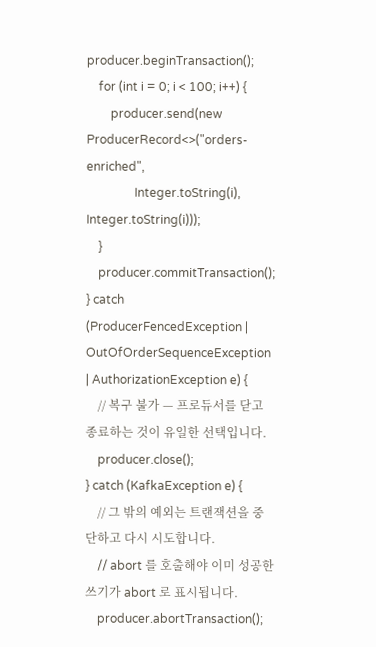producer.beginTransaction();
    for (int i = 0; i < 100; i++) {
        producer.send(new ProducerRecord<>("orders-enriched",
                Integer.toString(i), Integer.toString(i)));
    }
    producer.commitTransaction();
} catch (ProducerFencedException | OutOfOrderSequenceException | AuthorizationException e) {
    // 복구 불가 — 프로듀서를 닫고 종료하는 것이 유일한 선택입니다.
    producer.close();
} catch (KafkaException e) {
    // 그 밖의 예외는 트랜잭션을 중단하고 다시 시도합니다.
    // abort 를 호출해야 이미 성공한 쓰기가 abort 로 표시됩니다.
    producer.abortTransaction();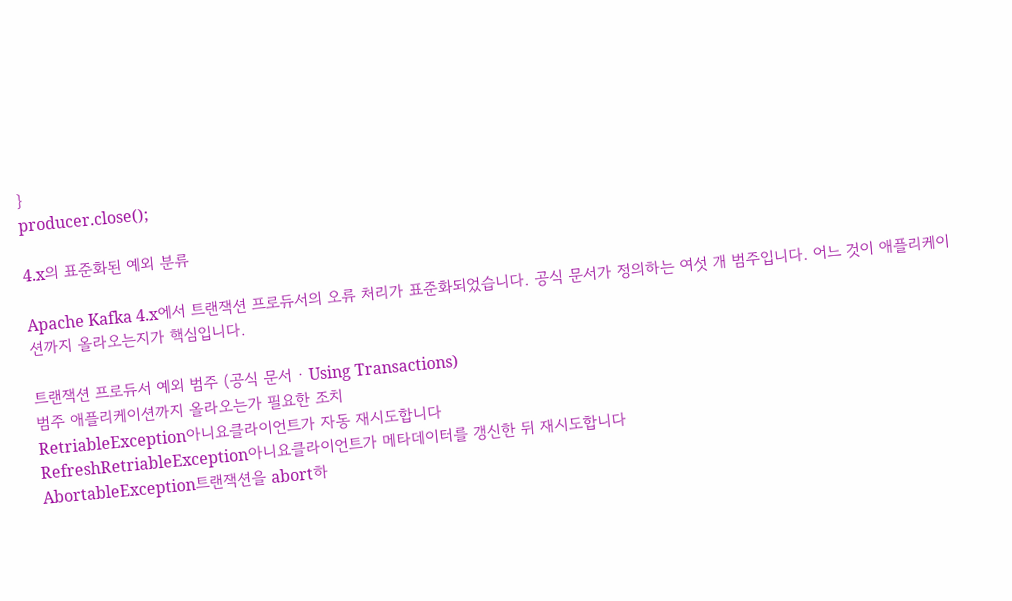}
producer.close();

4.x의 표준화된 예외 분류

Apache Kafka 4.x에서 트랜잭션 프로듀서의 오류 처리가 표준화되었습니다. 공식 문서가 정의하는 여섯 개 범주입니다. 어느 것이 애플리케이션까지 올라오는지가 핵심입니다.

트랜잭션 프로듀서 예외 범주 (공식 문서 · Using Transactions)
범주 애플리케이션까지 올라오는가 필요한 조치
RetriableException아니요클라이언트가 자동 재시도합니다
RefreshRetriableException아니요클라이언트가 메타데이터를 갱신한 뒤 재시도합니다
AbortableException트랜잭션을 abort하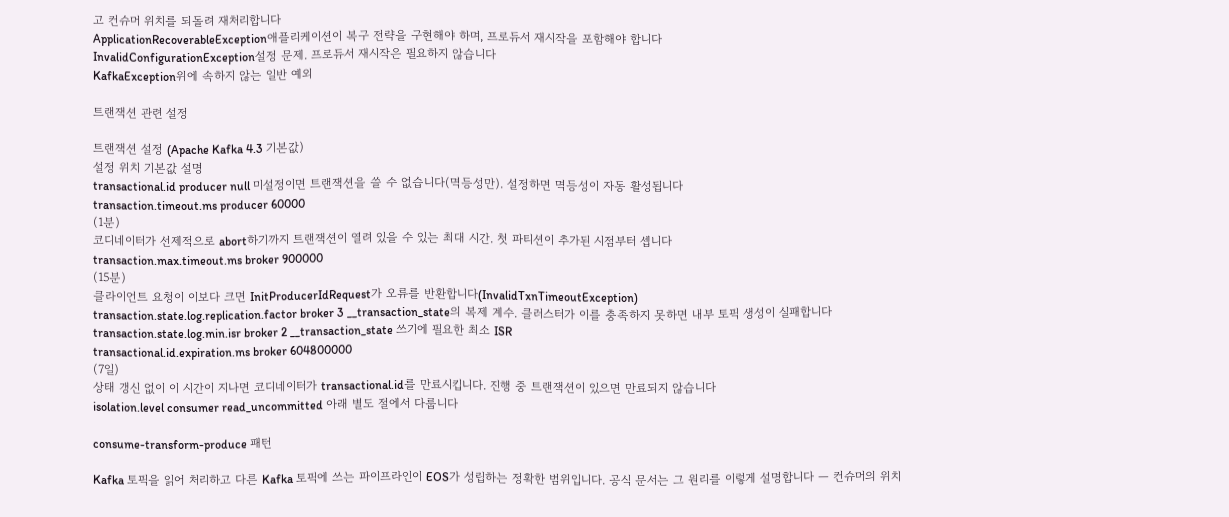고 컨슈머 위치를 되돌려 재처리합니다
ApplicationRecoverableException애플리케이션이 복구 전략을 구현해야 하며, 프로듀서 재시작을 포함해야 합니다
InvalidConfigurationException설정 문제. 프로듀서 재시작은 필요하지 않습니다
KafkaException위에 속하지 않는 일반 예외

트랜잭션 관련 설정

트랜잭션 설정 (Apache Kafka 4.3 기본값)
설정 위치 기본값 설명
transactional.id producer null 미설정이면 트랜잭션을 쓸 수 없습니다(멱등성만). 설정하면 멱등성이 자동 활성됩니다
transaction.timeout.ms producer 60000
(1분)
코디네이터가 선제적으로 abort하기까지 트랜잭션이 열려 있을 수 있는 최대 시간. 첫 파티션이 추가된 시점부터 셉니다
transaction.max.timeout.ms broker 900000
(15분)
클라이언트 요청이 이보다 크면 InitProducerIdRequest가 오류를 반환합니다(InvalidTxnTimeoutException)
transaction.state.log.replication.factor broker 3 __transaction_state의 복제 계수. 클러스터가 이를 충족하지 못하면 내부 토픽 생성이 실패합니다
transaction.state.log.min.isr broker 2 __transaction_state 쓰기에 필요한 최소 ISR
transactional.id.expiration.ms broker 604800000
(7일)
상태 갱신 없이 이 시간이 지나면 코디네이터가 transactional.id를 만료시킵니다. 진행 중 트랜잭션이 있으면 만료되지 않습니다
isolation.level consumer read_uncommitted 아래 별도 절에서 다룹니다

consume-transform-produce 패턴

Kafka 토픽을 읽어 처리하고 다른 Kafka 토픽에 쓰는 파이프라인이 EOS가 성립하는 정확한 범위입니다. 공식 문서는 그 원리를 이렇게 설명합니다 — 컨슈머의 위치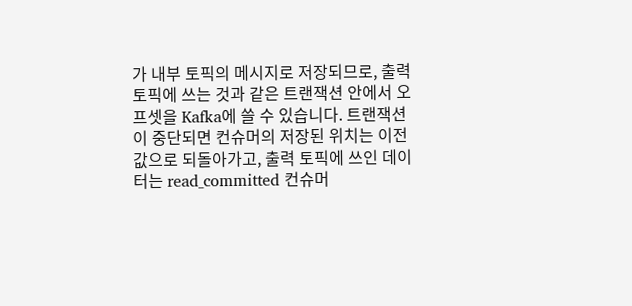가 내부 토픽의 메시지로 저장되므로, 출력 토픽에 쓰는 것과 같은 트랜잭션 안에서 오프셋을 Kafka에 쓸 수 있습니다. 트랜잭션이 중단되면 컨슈머의 저장된 위치는 이전 값으로 되돌아가고, 출력 토픽에 쓰인 데이터는 read_committed 컨슈머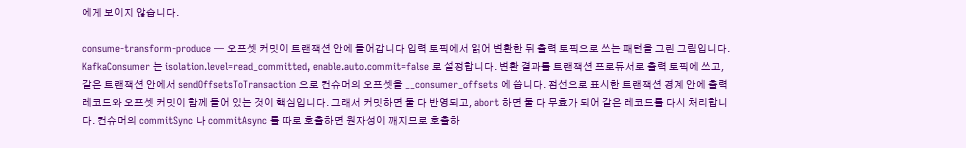에게 보이지 않습니다.

consume-transform-produce — 오프셋 커밋이 트랜잭션 안에 들어갑니다 입력 토픽에서 읽어 변환한 뒤 출력 토픽으로 쓰는 패턴을 그린 그림입니다. KafkaConsumer 는 isolation.level=read_committed, enable.auto.commit=false 로 설정합니다. 변환 결과를 트랜잭션 프로듀서로 출력 토픽에 쓰고, 같은 트랜잭션 안에서 sendOffsetsToTransaction 으로 컨슈머의 오프셋을 __consumer_offsets 에 씁니다. 점선으로 표시한 트랜잭션 경계 안에 출력 레코드와 오프셋 커밋이 함께 들어 있는 것이 핵심입니다. 그래서 커밋하면 둘 다 반영되고, abort 하면 둘 다 무효가 되어 같은 레코드를 다시 처리합니다. 컨슈머의 commitSync 나 commitAsync 를 따로 호출하면 원자성이 깨지므로 호출하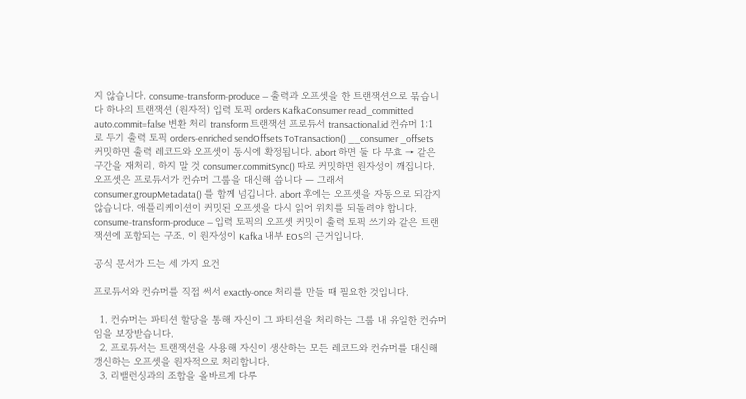지 않습니다. consume-transform-produce — 출력과 오프셋을 한 트랜잭션으로 묶습니다 하나의 트랜잭션 (원자적) 입력 토픽 orders KafkaConsumer read_committed auto.commit=false 변환 처리 transform 트랜잭션 프로듀서 transactional.id 컨슈머 1:1 로 두기 출력 토픽 orders-enriched sendOffsets ToTransaction() __consumer _offsets 커밋하면 출력 레코드와 오프셋이 동시에 확정됩니다. abort 하면 둘 다 무효 → 같은 구간을 재처리. 하지 말 것 consumer.commitSync() 따로 커밋하면 원자성이 깨집니다. 오프셋은 프로듀서가 컨슈머 그룹을 대신해 씁니다 — 그래서 consumer.groupMetadata() 를 함께 넘깁니다. abort 후에는 오프셋을 자동으로 되감지 않습니다. 애플리케이션이 커밋된 오프셋을 다시 읽어 위치를 되돌려야 합니다.
consume-transform-produce — 입력 토픽의 오프셋 커밋이 출력 토픽 쓰기와 같은 트랜잭션에 포함되는 구조. 이 원자성이 Kafka 내부 EOS의 근거입니다.

공식 문서가 드는 세 가지 요건

프로듀서와 컨슈머를 직접 써서 exactly-once 처리를 만들 때 필요한 것입니다.

  1. 컨슈머는 파티션 할당을 통해 자신이 그 파티션을 처리하는 그룹 내 유일한 컨슈머임을 보장받습니다.
  2. 프로듀서는 트랜잭션을 사용해 자신이 생산하는 모든 레코드와 컨슈머를 대신해 갱신하는 오프셋을 원자적으로 처리합니다.
  3. 리밸런싱과의 조합을 올바르게 다루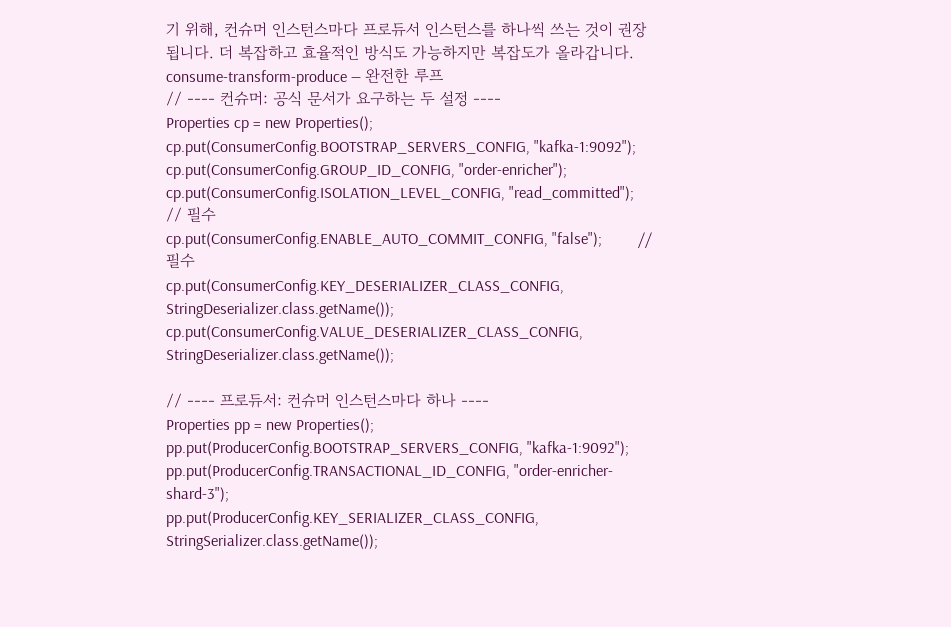기 위해, 컨슈머 인스턴스마다 프로듀서 인스턴스를 하나씩 쓰는 것이 권장됩니다. 더 복잡하고 효율적인 방식도 가능하지만 복잡도가 올라갑니다.
consume-transform-produce — 완전한 루프
// ---- 컨슈머: 공식 문서가 요구하는 두 설정 ----
Properties cp = new Properties();
cp.put(ConsumerConfig.BOOTSTRAP_SERVERS_CONFIG, "kafka-1:9092");
cp.put(ConsumerConfig.GROUP_ID_CONFIG, "order-enricher");
cp.put(ConsumerConfig.ISOLATION_LEVEL_CONFIG, "read_committed");   // 필수
cp.put(ConsumerConfig.ENABLE_AUTO_COMMIT_CONFIG, "false");         // 필수
cp.put(ConsumerConfig.KEY_DESERIALIZER_CLASS_CONFIG, StringDeserializer.class.getName());
cp.put(ConsumerConfig.VALUE_DESERIALIZER_CLASS_CONFIG, StringDeserializer.class.getName());

// ---- 프로듀서: 컨슈머 인스턴스마다 하나 ----
Properties pp = new Properties();
pp.put(ProducerConfig.BOOTSTRAP_SERVERS_CONFIG, "kafka-1:9092");
pp.put(ProducerConfig.TRANSACTIONAL_ID_CONFIG, "order-enricher-shard-3");
pp.put(ProducerConfig.KEY_SERIALIZER_CLASS_CONFIG, StringSerializer.class.getName());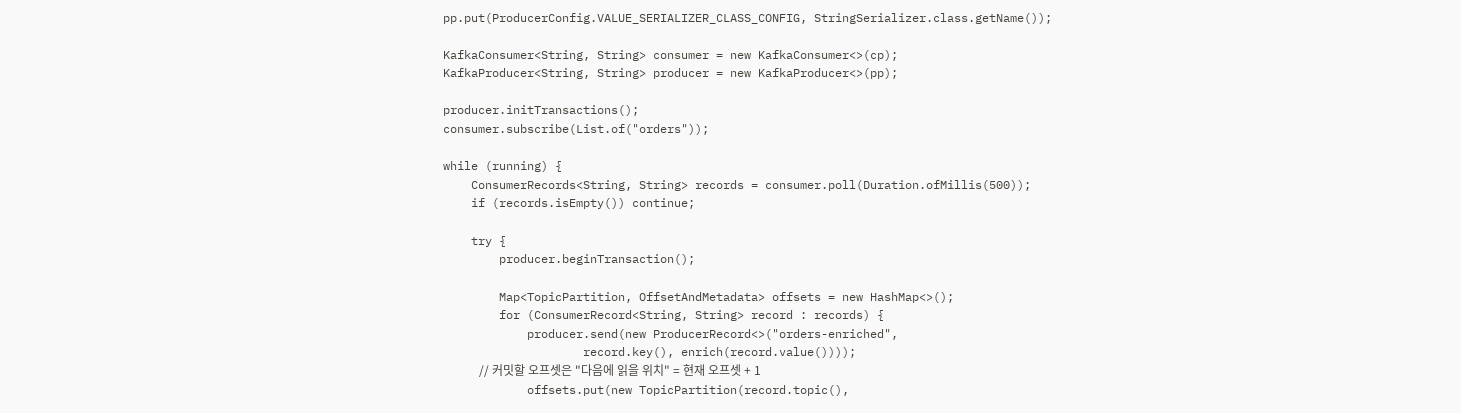pp.put(ProducerConfig.VALUE_SERIALIZER_CLASS_CONFIG, StringSerializer.class.getName());

KafkaConsumer<String, String> consumer = new KafkaConsumer<>(cp);
KafkaProducer<String, String> producer = new KafkaProducer<>(pp);

producer.initTransactions();
consumer.subscribe(List.of("orders"));

while (running) {
    ConsumerRecords<String, String> records = consumer.poll(Duration.ofMillis(500));
    if (records.isEmpty()) continue;

    try {
        producer.beginTransaction();

        Map<TopicPartition, OffsetAndMetadata> offsets = new HashMap<>();
        for (ConsumerRecord<String, String> record : records) {
            producer.send(new ProducerRecord<>("orders-enriched",
                    record.key(), enrich(record.value())));
            // 커밋할 오프셋은 "다음에 읽을 위치" = 현재 오프셋 + 1
            offsets.put(new TopicPartition(record.topic(),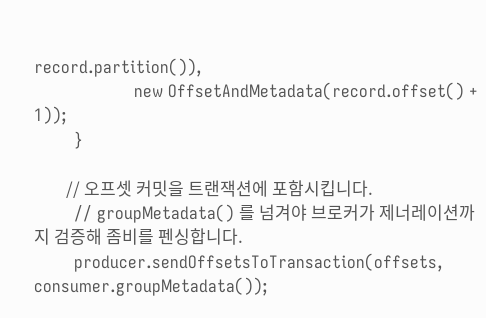record.partition()),
                    new OffsetAndMetadata(record.offset() + 1));
        }

        // 오프셋 커밋을 트랜잭션에 포함시킵니다.
        // groupMetadata() 를 넘겨야 브로커가 제너레이션까지 검증해 좀비를 펜싱합니다.
        producer.sendOffsetsToTransaction(offsets, consumer.groupMetadata());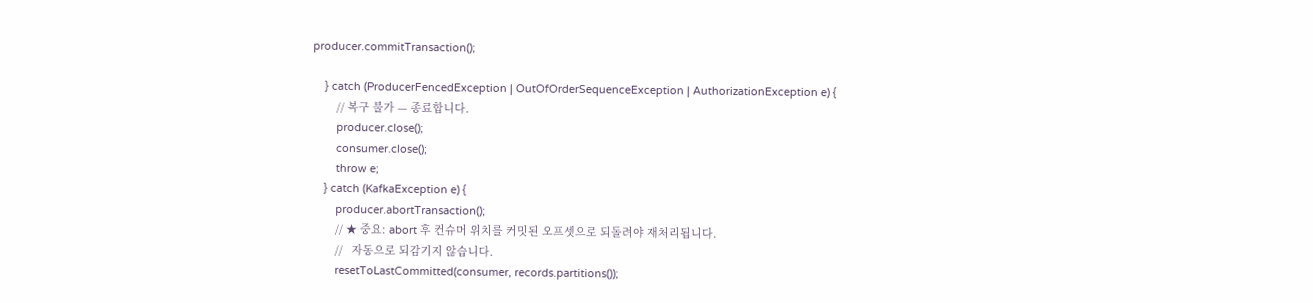producer.commitTransaction();

    } catch (ProducerFencedException | OutOfOrderSequenceException | AuthorizationException e) {
        // 복구 불가 — 종료합니다.
        producer.close();
        consumer.close();
        throw e;
    } catch (KafkaException e) {
        producer.abortTransaction();
        // ★ 중요: abort 후 컨슈머 위치를 커밋된 오프셋으로 되돌려야 재처리됩니다.
        //   자동으로 되감기지 않습니다.
        resetToLastCommitted(consumer, records.partitions());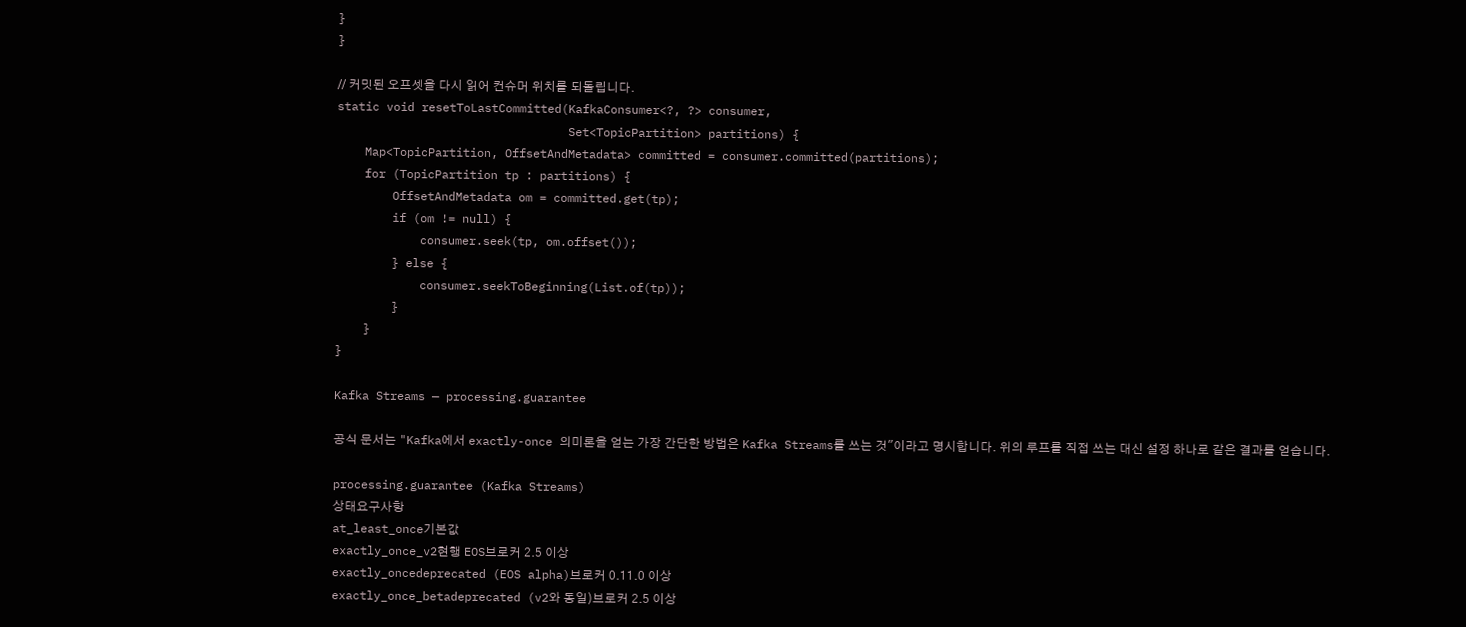}
}

// 커밋된 오프셋을 다시 읽어 컨슈머 위치를 되돌립니다.
static void resetToLastCommitted(KafkaConsumer<?, ?> consumer,
                                 Set<TopicPartition> partitions) {
    Map<TopicPartition, OffsetAndMetadata> committed = consumer.committed(partitions);
    for (TopicPartition tp : partitions) {
        OffsetAndMetadata om = committed.get(tp);
        if (om != null) {
            consumer.seek(tp, om.offset());
        } else {
            consumer.seekToBeginning(List.of(tp));
        }
    }
}

Kafka Streams — processing.guarantee

공식 문서는 "Kafka에서 exactly-once 의미론을 얻는 가장 간단한 방법은 Kafka Streams를 쓰는 것"이라고 명시합니다. 위의 루프를 직접 쓰는 대신 설정 하나로 같은 결과를 얻습니다.

processing.guarantee (Kafka Streams)
상태요구사항
at_least_once기본값
exactly_once_v2현행 EOS브로커 2.5 이상
exactly_oncedeprecated (EOS alpha)브로커 0.11.0 이상
exactly_once_betadeprecated (v2와 동일)브로커 2.5 이상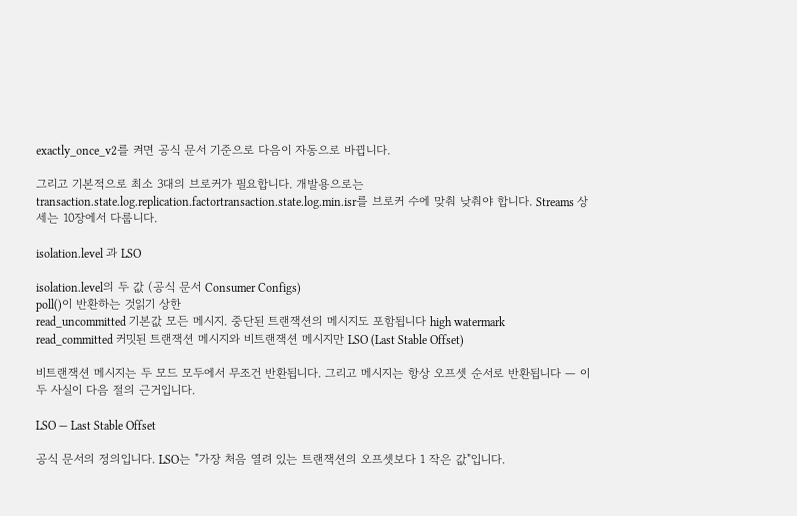exactly_once_v2를 켜면 공식 문서 기준으로 다음이 자동으로 바뀝니다.

그리고 기본적으로 최소 3대의 브로커가 필요합니다. 개발용으로는 transaction.state.log.replication.factortransaction.state.log.min.isr를 브로커 수에 맞춰 낮춰야 합니다. Streams 상세는 10장에서 다룹니다.

isolation.level 과 LSO

isolation.level의 두 값 (공식 문서 Consumer Configs)
poll()이 반환하는 것읽기 상한
read_uncommitted 기본값 모든 메시지. 중단된 트랜잭션의 메시지도 포함됩니다 high watermark
read_committed 커밋된 트랜잭션 메시지와 비트랜잭션 메시지만 LSO (Last Stable Offset)

비트랜잭션 메시지는 두 모드 모두에서 무조건 반환됩니다. 그리고 메시지는 항상 오프셋 순서로 반환됩니다 — 이 두 사실이 다음 절의 근거입니다.

LSO — Last Stable Offset

공식 문서의 정의입니다. LSO는 "가장 처음 열려 있는 트랜잭션의 오프셋보다 1 작은 값"입니다.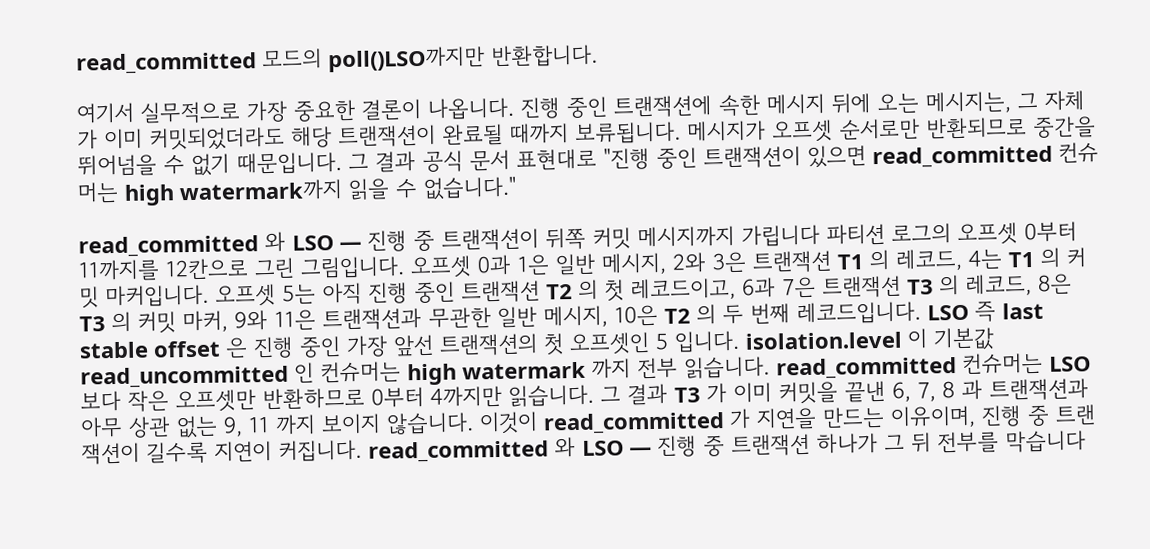read_committed 모드의 poll()LSO까지만 반환합니다.

여기서 실무적으로 가장 중요한 결론이 나옵니다. 진행 중인 트랜잭션에 속한 메시지 뒤에 오는 메시지는, 그 자체가 이미 커밋되었더라도 해당 트랜잭션이 완료될 때까지 보류됩니다. 메시지가 오프셋 순서로만 반환되므로 중간을 뛰어넘을 수 없기 때문입니다. 그 결과 공식 문서 표현대로 "진행 중인 트랜잭션이 있으면 read_committed 컨슈머는 high watermark까지 읽을 수 없습니다."

read_committed 와 LSO — 진행 중 트랜잭션이 뒤쪽 커밋 메시지까지 가립니다 파티션 로그의 오프셋 0부터 11까지를 12칸으로 그린 그림입니다. 오프셋 0과 1은 일반 메시지, 2와 3은 트랜잭션 T1 의 레코드, 4는 T1 의 커밋 마커입니다. 오프셋 5는 아직 진행 중인 트랜잭션 T2 의 첫 레코드이고, 6과 7은 트랜잭션 T3 의 레코드, 8은 T3 의 커밋 마커, 9와 11은 트랜잭션과 무관한 일반 메시지, 10은 T2 의 두 번째 레코드입니다. LSO 즉 last stable offset 은 진행 중인 가장 앞선 트랜잭션의 첫 오프셋인 5 입니다. isolation.level 이 기본값 read_uncommitted 인 컨슈머는 high watermark 까지 전부 읽습니다. read_committed 컨슈머는 LSO 보다 작은 오프셋만 반환하므로 0부터 4까지만 읽습니다. 그 결과 T3 가 이미 커밋을 끝낸 6, 7, 8 과 트랜잭션과 아무 상관 없는 9, 11 까지 보이지 않습니다. 이것이 read_committed 가 지연을 만드는 이유이며, 진행 중 트랜잭션이 길수록 지연이 커집니다. read_committed 와 LSO — 진행 중 트랜잭션 하나가 그 뒤 전부를 막습니다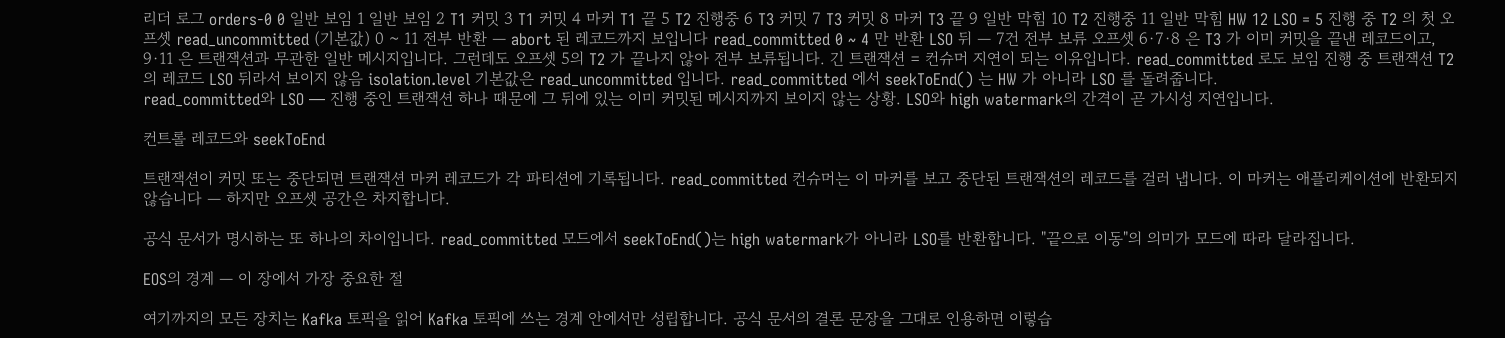리더 로그 orders-0 0 일반 보임 1 일반 보임 2 T1 커밋 3 T1 커밋 4 마커 T1 끝 5 T2 진행중 6 T3 커밋 7 T3 커밋 8 마커 T3 끝 9 일반 막힘 10 T2 진행중 11 일반 막힘 HW 12 LSO = 5 진행 중 T2 의 첫 오프셋 read_uncommitted (기본값) 0 ~ 11 전부 반환 — abort 된 레코드까지 보입니다 read_committed 0 ~ 4 만 반환 LSO 뒤 — 7건 전부 보류 오프셋 6·7·8 은 T3 가 이미 커밋을 끝낸 레코드이고, 9·11 은 트랜잭션과 무관한 일반 메시지입니다. 그런데도 오프셋 5의 T2 가 끝나지 않아 전부 보류됩니다. 긴 트랜잭션 = 컨슈머 지연이 되는 이유입니다. read_committed 로도 보임 진행 중 트랜잭션 T2 의 레코드 LSO 뒤라서 보이지 않음 isolation.level 기본값은 read_uncommitted 입니다. read_committed 에서 seekToEnd() 는 HW 가 아니라 LSO 를 돌려줍니다.
read_committed와 LSO — 진행 중인 트랜잭션 하나 때문에 그 뒤에 있는 이미 커밋된 메시지까지 보이지 않는 상황. LSO와 high watermark의 간격이 곧 가시성 지연입니다.

컨트롤 레코드와 seekToEnd

트랜잭션이 커밋 또는 중단되면 트랜잭션 마커 레코드가 각 파티션에 기록됩니다. read_committed 컨슈머는 이 마커를 보고 중단된 트랜잭션의 레코드를 걸러 냅니다. 이 마커는 애플리케이션에 반환되지 않습니다 — 하지만 오프셋 공간은 차지합니다.

공식 문서가 명시하는 또 하나의 차이입니다. read_committed 모드에서 seekToEnd()는 high watermark가 아니라 LSO를 반환합니다. "끝으로 이동"의 의미가 모드에 따라 달라집니다.

EOS의 경계 — 이 장에서 가장 중요한 절

여기까지의 모든 장치는 Kafka 토픽을 읽어 Kafka 토픽에 쓰는 경계 안에서만 성립합니다. 공식 문서의 결론 문장을 그대로 인용하면 이렇습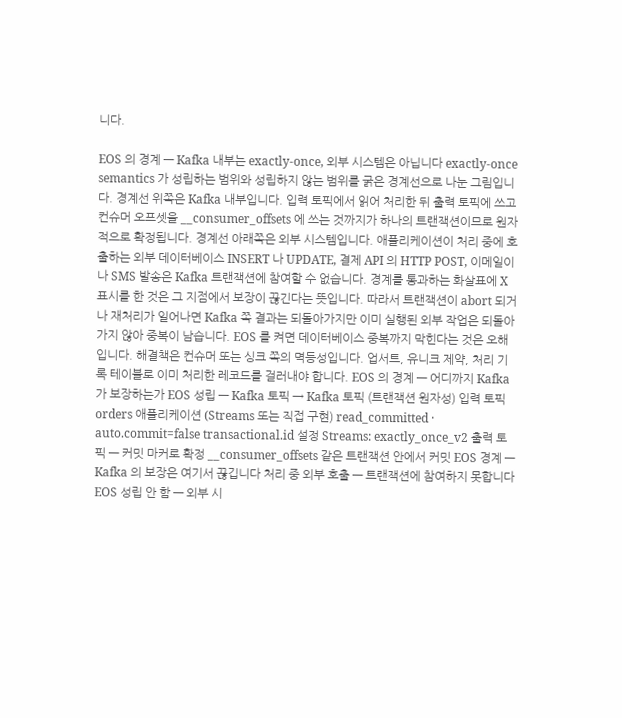니다.

EOS 의 경계 — Kafka 내부는 exactly-once, 외부 시스템은 아닙니다 exactly-once semantics 가 성립하는 범위와 성립하지 않는 범위를 굵은 경계선으로 나눈 그림입니다. 경계선 위쪽은 Kafka 내부입니다. 입력 토픽에서 읽어 처리한 뒤 출력 토픽에 쓰고 컨슈머 오프셋을 __consumer_offsets 에 쓰는 것까지가 하나의 트랜잭션이므로 원자적으로 확정됩니다. 경계선 아래쪽은 외부 시스템입니다. 애플리케이션이 처리 중에 호출하는 외부 데이터베이스 INSERT 나 UPDATE, 결제 API 의 HTTP POST, 이메일이나 SMS 발송은 Kafka 트랜잭션에 참여할 수 없습니다. 경계를 통과하는 화살표에 X 표시를 한 것은 그 지점에서 보장이 끊긴다는 뜻입니다. 따라서 트랜잭션이 abort 되거나 재처리가 일어나면 Kafka 쪽 결과는 되돌아가지만 이미 실행된 외부 작업은 되돌아가지 않아 중복이 남습니다. EOS 를 켜면 데이터베이스 중복까지 막힌다는 것은 오해입니다. 해결책은 컨슈머 또는 싱크 쪽의 멱등성입니다. 업서트, 유니크 제약, 처리 기록 테이블로 이미 처리한 레코드를 걸러내야 합니다. EOS 의 경계 — 어디까지 Kafka 가 보장하는가 EOS 성립 — Kafka 토픽 → Kafka 토픽 (트랜잭션 원자성) 입력 토픽 orders 애플리케이션 (Streams 또는 직접 구현) read_committed · auto.commit=false transactional.id 설정 Streams: exactly_once_v2 출력 토픽 — 커밋 마커로 확정 __consumer_offsets 같은 트랜잭션 안에서 커밋 EOS 경계 — Kafka 의 보장은 여기서 끊깁니다 처리 중 외부 호출 — 트랜잭션에 참여하지 못합니다 EOS 성립 안 함 — 외부 시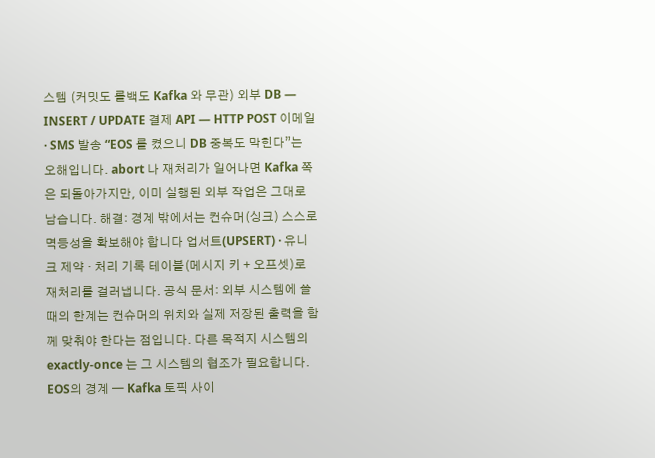스템 (커밋도 롤백도 Kafka 와 무관) 외부 DB — INSERT / UPDATE 결제 API — HTTP POST 이메일 · SMS 발송 “EOS 를 켰으니 DB 중복도 막힌다”는 오해입니다. abort 나 재처리가 일어나면 Kafka 쪽은 되돌아가지만, 이미 실행된 외부 작업은 그대로 남습니다. 해결: 경계 밖에서는 컨슈머(싱크) 스스로 멱등성을 확보해야 합니다 업서트(UPSERT) · 유니크 제약 · 처리 기록 테이블(메시지 키 + 오프셋)로 재처리를 걸러냅니다. 공식 문서: 외부 시스템에 쓸 때의 한계는 컨슈머의 위치와 실제 저장된 출력을 함께 맞춰야 한다는 점입니다. 다른 목적지 시스템의 exactly-once 는 그 시스템의 협조가 필요합니다.
EOS의 경계 — Kafka 토픽 사이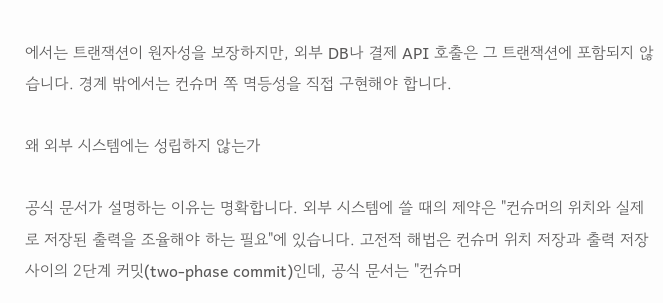에서는 트랜잭션이 원자성을 보장하지만, 외부 DB나 결제 API 호출은 그 트랜잭션에 포함되지 않습니다. 경계 밖에서는 컨슈머 쪽 멱등성을 직접 구현해야 합니다.

왜 외부 시스템에는 성립하지 않는가

공식 문서가 설명하는 이유는 명확합니다. 외부 시스템에 쓸 때의 제약은 "컨슈머의 위치와 실제로 저장된 출력을 조율해야 하는 필요"에 있습니다. 고전적 해법은 컨슈머 위치 저장과 출력 저장 사이의 2단계 커밋(two-phase commit)인데, 공식 문서는 "컨슈머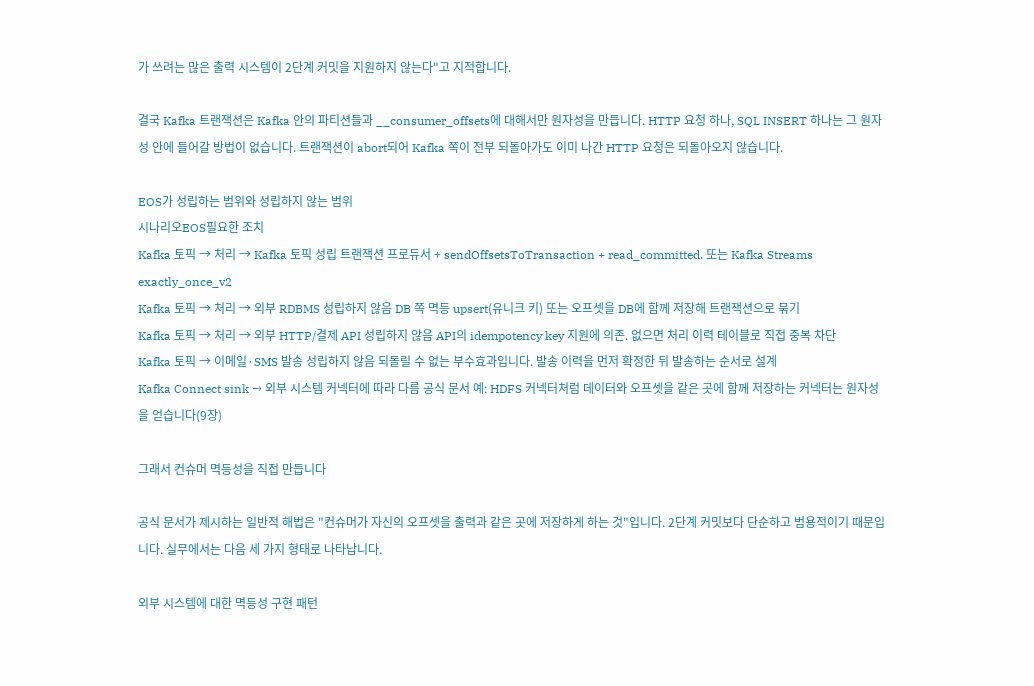가 쓰려는 많은 출력 시스템이 2단계 커밋을 지원하지 않는다"고 지적합니다.

결국 Kafka 트랜잭션은 Kafka 안의 파티션들과 __consumer_offsets에 대해서만 원자성을 만듭니다. HTTP 요청 하나, SQL INSERT 하나는 그 원자성 안에 들어갈 방법이 없습니다. 트랜잭션이 abort되어 Kafka 쪽이 전부 되돌아가도 이미 나간 HTTP 요청은 되돌아오지 않습니다.

EOS가 성립하는 범위와 성립하지 않는 범위
시나리오EOS필요한 조치
Kafka 토픽 → 처리 → Kafka 토픽 성립 트랜잭션 프로듀서 + sendOffsetsToTransaction + read_committed. 또는 Kafka Streams exactly_once_v2
Kafka 토픽 → 처리 → 외부 RDBMS 성립하지 않음 DB 쪽 멱등 upsert(유니크 키) 또는 오프셋을 DB에 함께 저장해 트랜잭션으로 묶기
Kafka 토픽 → 처리 → 외부 HTTP/결제 API 성립하지 않음 API의 idempotency key 지원에 의존. 없으면 처리 이력 테이블로 직접 중복 차단
Kafka 토픽 → 이메일·SMS 발송 성립하지 않음 되돌릴 수 없는 부수효과입니다. 발송 이력을 먼저 확정한 뒤 발송하는 순서로 설계
Kafka Connect sink → 외부 시스템 커넥터에 따라 다름 공식 문서 예: HDFS 커넥터처럼 데이터와 오프셋을 같은 곳에 함께 저장하는 커넥터는 원자성을 얻습니다(9장)

그래서 컨슈머 멱등성을 직접 만듭니다

공식 문서가 제시하는 일반적 해법은 "컨슈머가 자신의 오프셋을 출력과 같은 곳에 저장하게 하는 것"입니다. 2단계 커밋보다 단순하고 범용적이기 때문입니다. 실무에서는 다음 세 가지 형태로 나타납니다.

외부 시스템에 대한 멱등성 구현 패턴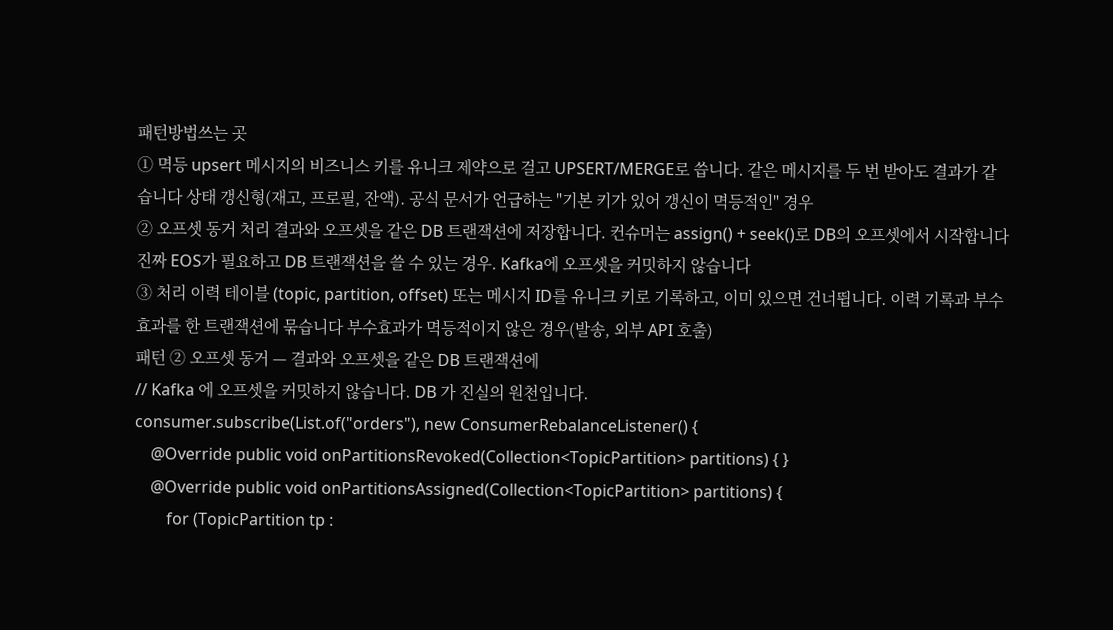패턴방법쓰는 곳
① 멱등 upsert 메시지의 비즈니스 키를 유니크 제약으로 걸고 UPSERT/MERGE로 씁니다. 같은 메시지를 두 번 받아도 결과가 같습니다 상태 갱신형(재고, 프로필, 잔액). 공식 문서가 언급하는 "기본 키가 있어 갱신이 멱등적인" 경우
② 오프셋 동거 처리 결과와 오프셋을 같은 DB 트랜잭션에 저장합니다. 컨슈머는 assign() + seek()로 DB의 오프셋에서 시작합니다 진짜 EOS가 필요하고 DB 트랜잭션을 쓸 수 있는 경우. Kafka에 오프셋을 커밋하지 않습니다
③ 처리 이력 테이블 (topic, partition, offset) 또는 메시지 ID를 유니크 키로 기록하고, 이미 있으면 건너뜁니다. 이력 기록과 부수효과를 한 트랜잭션에 묶습니다 부수효과가 멱등적이지 않은 경우(발송, 외부 API 호출)
패턴 ② 오프셋 동거 — 결과와 오프셋을 같은 DB 트랜잭션에
// Kafka 에 오프셋을 커밋하지 않습니다. DB 가 진실의 원천입니다.
consumer.subscribe(List.of("orders"), new ConsumerRebalanceListener() {
    @Override public void onPartitionsRevoked(Collection<TopicPartition> partitions) { }
    @Override public void onPartitionsAssigned(Collection<TopicPartition> partitions) {
        for (TopicPartition tp :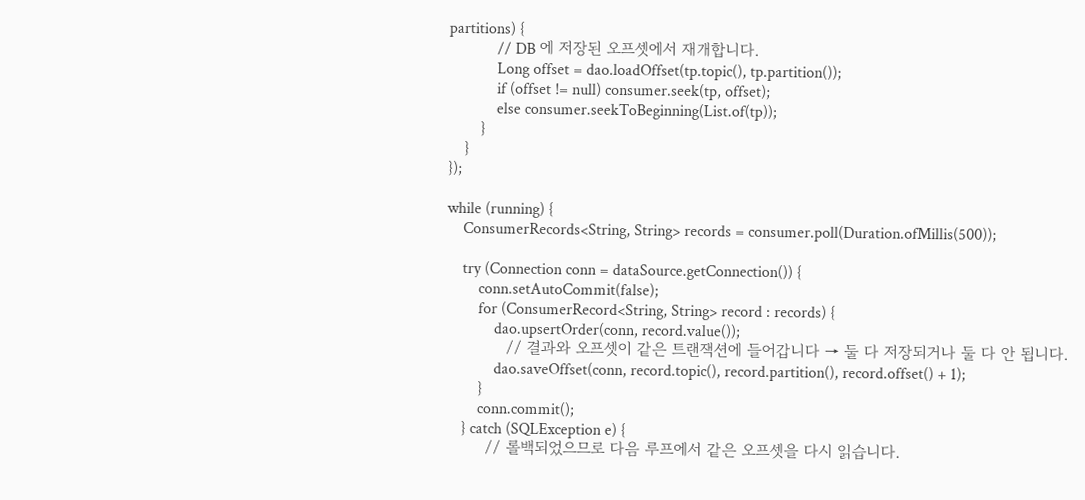partitions) {
            // DB 에 저장된 오프셋에서 재개합니다.
            Long offset = dao.loadOffset(tp.topic(), tp.partition());
            if (offset != null) consumer.seek(tp, offset);
            else consumer.seekToBeginning(List.of(tp));
        }
    }
});

while (running) {
    ConsumerRecords<String, String> records = consumer.poll(Duration.ofMillis(500));

    try (Connection conn = dataSource.getConnection()) {
        conn.setAutoCommit(false);
        for (ConsumerRecord<String, String> record : records) {
            dao.upsertOrder(conn, record.value());
            // 결과와 오프셋이 같은 트랜잭션에 들어갑니다 → 둘 다 저장되거나 둘 다 안 됩니다.
            dao.saveOffset(conn, record.topic(), record.partition(), record.offset() + 1);
        }
        conn.commit();
    } catch (SQLException e) {
        // 롤백되었으므로 다음 루프에서 같은 오프셋을 다시 읽습니다.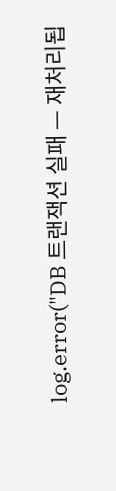log.error("DB 트랜잭션 실패 — 재처리됩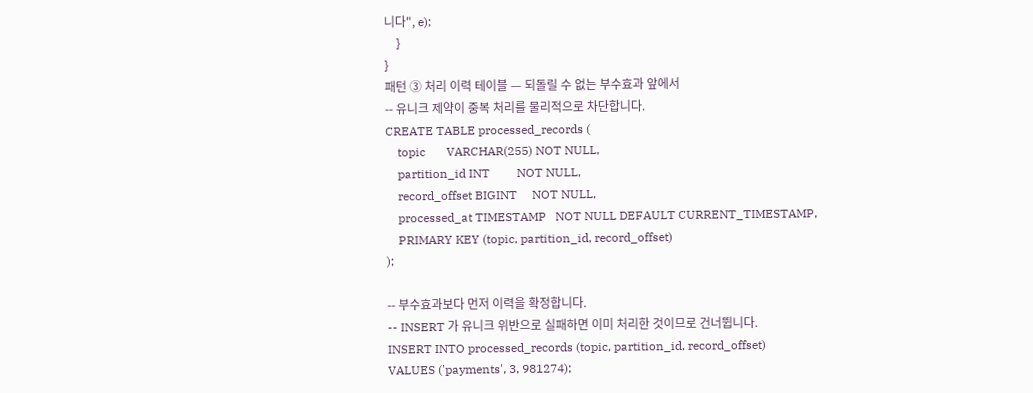니다", e);
    }
}
패턴 ③ 처리 이력 테이블 — 되돌릴 수 없는 부수효과 앞에서
-- 유니크 제약이 중복 처리를 물리적으로 차단합니다.
CREATE TABLE processed_records (
    topic       VARCHAR(255) NOT NULL,
    partition_id INT         NOT NULL,
    record_offset BIGINT     NOT NULL,
    processed_at TIMESTAMP   NOT NULL DEFAULT CURRENT_TIMESTAMP,
    PRIMARY KEY (topic, partition_id, record_offset)
);

-- 부수효과보다 먼저 이력을 확정합니다.
-- INSERT 가 유니크 위반으로 실패하면 이미 처리한 것이므로 건너뜁니다.
INSERT INTO processed_records (topic, partition_id, record_offset)
VALUES ('payments', 3, 981274);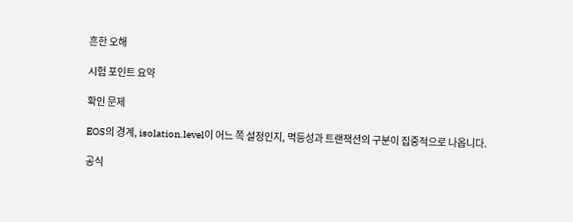흔한 오해

시험 포인트 요약

확인 문제

EOS의 경계, isolation.level이 어느 쪽 설정인지, 멱등성과 트랜잭션의 구분이 집중적으로 나옵니다.

공식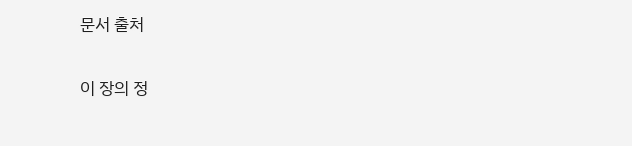문서 출처

이 장의 정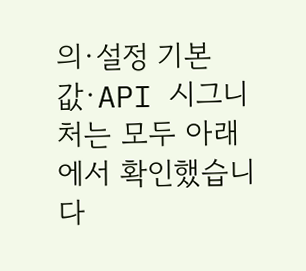의·설정 기본값·API 시그니처는 모두 아래에서 확인했습니다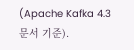(Apache Kafka 4.3 문서 기준).